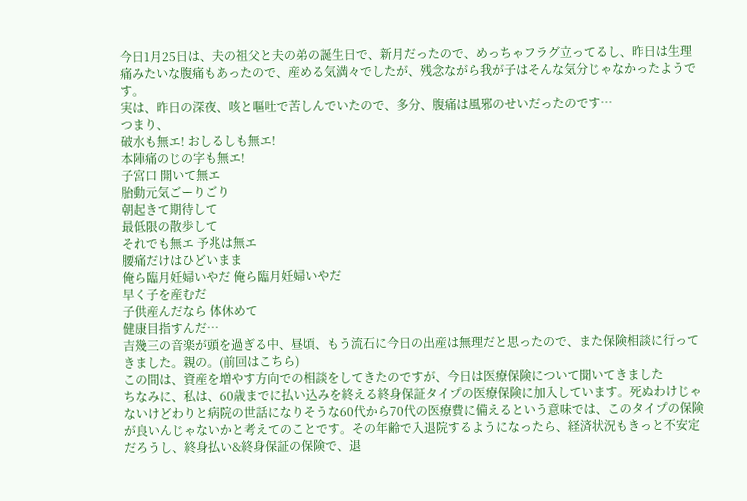今日1月25日は、夫の祖父と夫の弟の誕生日で、新月だったので、めっちゃフラグ立ってるし、昨日は生理痛みたいな腹痛もあったので、産める気満々でしたが、残念ながら我が子はそんな気分じゃなかったようです。
実は、昨日の深夜、咳と嘔吐で苦しんでいたので、多分、腹痛は風邪のせいだったのです…
つまり、
破水も無エ! おしるしも無エ!
本陣痛のじの字も無エ!
子宮口 開いて無エ
胎動元気ごーりごり
朝起きて期待して
最低限の散歩して
それでも無エ 予兆は無エ
腰痛だけはひどいまま
俺ら臨月妊婦いやだ 俺ら臨月妊婦いやだ
早く子を産むだ
子供産んだなら 体休めて
健康目指すんだ…
吉幾三の音楽が頭を過ぎる中、昼頃、もう流石に今日の出産は無理だと思ったので、また保険相談に行ってきました。親の。(前回はこちら)
この間は、資産を増やす方向での相談をしてきたのですが、今日は医療保険について聞いてきました
ちなみに、私は、60歳までに払い込みを終える終身保証タイプの医療保険に加入しています。死ぬわけじゃないけどわりと病院の世話になりそうな60代から70代の医療費に備えるという意味では、このタイプの保険が良いんじゃないかと考えてのことです。その年齢で入退院するようになったら、経済状況もきっと不安定だろうし、終身払い&終身保証の保険で、退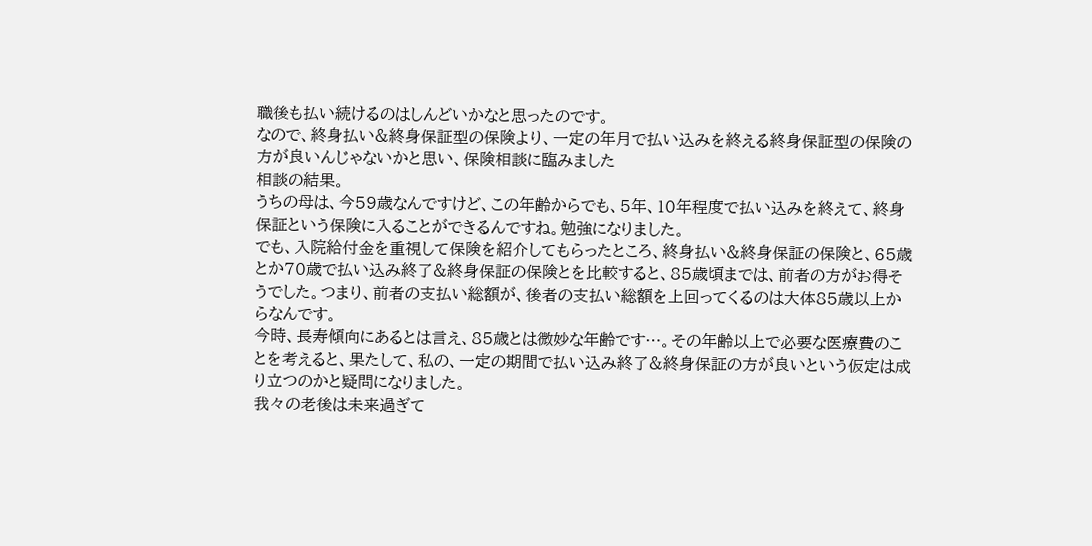職後も払い続けるのはしんどいかなと思ったのです。
なので、終身払い&終身保証型の保険より、一定の年月で払い込みを終える終身保証型の保険の方が良いんじゃないかと思い、保険相談に臨みました
相談の結果。
うちの母は、今59歳なんですけど、この年齢からでも、5年、10年程度で払い込みを終えて、終身保証という保険に入ることができるんですね。勉強になりました。
でも、入院給付金を重視して保険を紹介してもらったところ、終身払い&終身保証の保険と、65歳とか70歳で払い込み終了&終身保証の保険とを比較すると、85歳頃までは、前者の方がお得そうでした。つまり、前者の支払い総額が、後者の支払い総額を上回ってくるのは大体85歳以上からなんです。
今時、長寿傾向にあるとは言え、85歳とは微妙な年齢です…。その年齢以上で必要な医療費のことを考えると、果たして、私の、一定の期間で払い込み終了&終身保証の方が良いという仮定は成り立つのかと疑問になりました。
我々の老後は未来過ぎて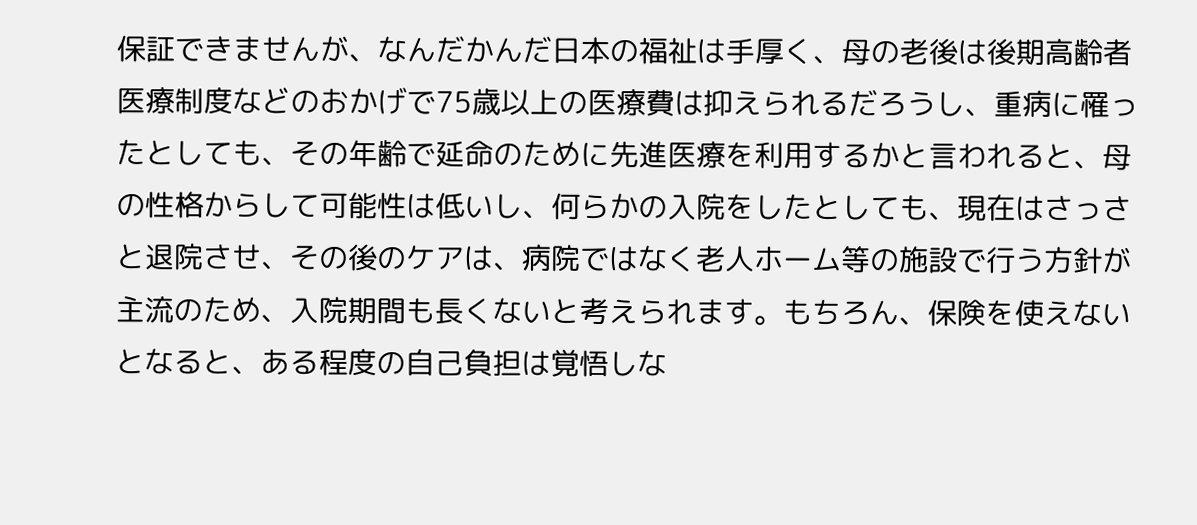保証できませんが、なんだかんだ日本の福祉は手厚く、母の老後は後期高齢者医療制度などのおかげで75歳以上の医療費は抑えられるだろうし、重病に罹ったとしても、その年齢で延命のために先進医療を利用するかと言われると、母の性格からして可能性は低いし、何らかの入院をしたとしても、現在はさっさと退院させ、その後のケアは、病院ではなく老人ホーム等の施設で行う方針が主流のため、入院期間も長くないと考えられます。もちろん、保険を使えないとなると、ある程度の自己負担は覚悟しな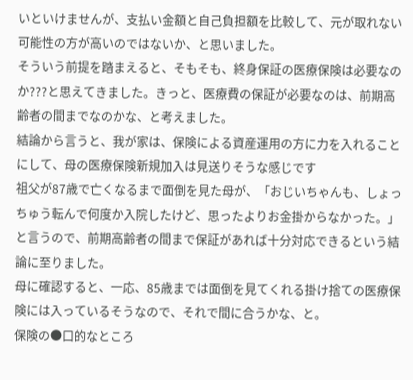いといけませんが、支払い金額と自己負担額を比較して、元が取れない可能性の方が高いのではないか、と思いました。
そういう前提を踏まえると、そもそも、終身保証の医療保険は必要なのか???と思えてきました。きっと、医療費の保証が必要なのは、前期高齢者の間までなのかな、と考えました。
結論から言うと、我が家は、保険による資産運用の方に力を入れることにして、母の医療保険新規加入は見送りそうな感じです
祖父が87歳で亡くなるまで面倒を見た母が、「おじいちゃんも、しょっちゅう転んで何度か入院したけど、思ったよりお金掛からなかった。」と言うので、前期高齢者の間まで保証があれば十分対応できるという結論に至りました。
母に確認すると、一応、85歳までは面倒を見てくれる掛け捨ての医療保険には入っているそうなので、それで間に合うかな、と。
保険の●口的なところ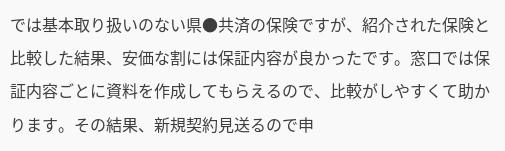では基本取り扱いのない県●共済の保険ですが、紹介された保険と比較した結果、安価な割には保証内容が良かったです。窓口では保証内容ごとに資料を作成してもらえるので、比較がしやすくて助かります。その結果、新規契約見送るので申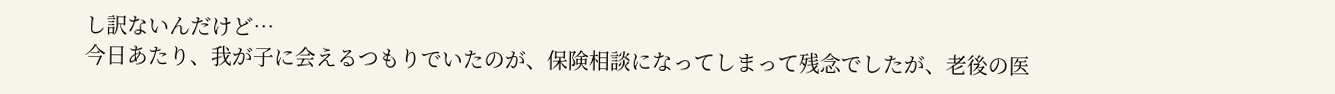し訳ないんだけど…
今日あたり、我が子に会えるつもりでいたのが、保険相談になってしまって残念でしたが、老後の医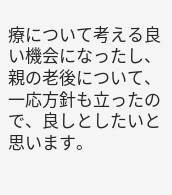療について考える良い機会になったし、親の老後について、一応方針も立ったので、良しとしたいと思います。